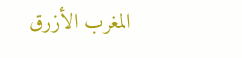المغرب الأزرق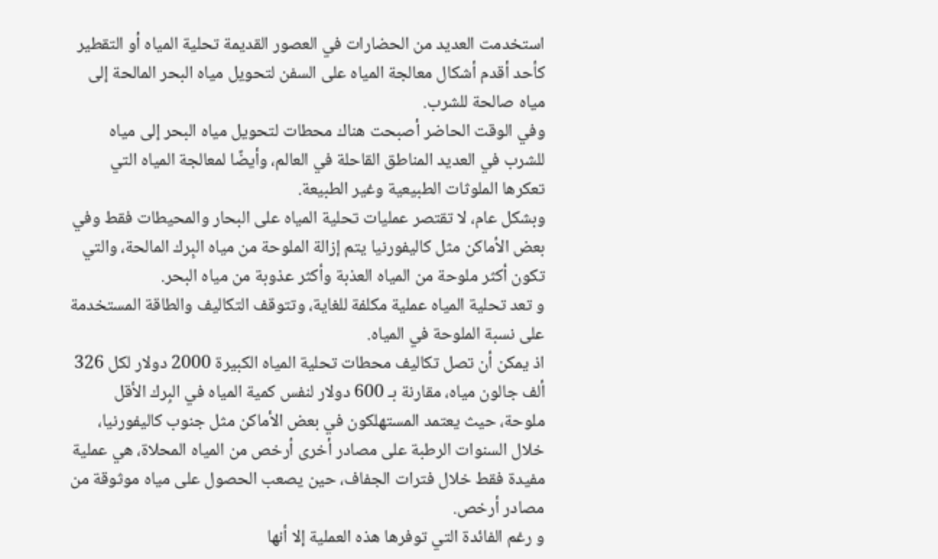استخدمت العديد من الحضارات في العصور القديمة تحلية المياه أو التقطير كأحد أقدم أشكال معالجة المياه على السفن لتحويل مياه البحر المالحة إلى مياه صالحة للشرب.
وفي الوقت الحاضر أصبحت هناك محطات لتحويل مياه البحر إلى مياه للشرب في العديد المناطق القاحلة في العالم، وأيضًا لمعالجة المياه التي تعكرها الملوثات الطبيعية وغير الطبيعة.
وبشكل عام، لا تقتصر عمليات تحلية المياه على البحار والمحيطات فقط وفي بعض الأماكن مثل كاليفورنيا يتم إزالة الملوحة من مياه البِرك المالحة، والتي تكون أكثر ملوحة من المياه العذبة وأكثر عذوبة من مياه البحر.
و تعد تحلية المياه عملية مكلفة للغاية، وتتوقف التكاليف والطاقة المستخدمة على نسبة الملوحة في المياه.
اذ يمكن أن تصل تكاليف محطات تحلية المياه الكبيرة 2000 دولار لكل 326 ألف جالون مياه، مقارنة بـ 600 دولار لنفس كمية المياه في البِرك الأقل ملوحة، حيث يعتمد المستهلكون في بعض الأماكن مثل جنوب كاليفورنيا، خلال السنوات الرطبة على مصادر أخرى أرخص من المياه المحلاة، هي عملية مفيدة فقط خلال فترات الجفاف، حين يصعب الحصول على مياه موثوقة من مصادر أرخص.
و رغم الفائدة التي توفرها هذه العملية إلا أنها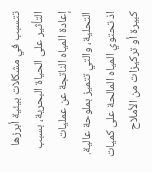تتسبب في مشكلات بيئية أبرزها التأثير على الحياة البحرية، بسبب إعادة المياه الناتجة عن عمليات التحلية، والتي تتميز بملوحة عالية.
اذ تحتوي المياه المالحة على كميات كبيرة أو تركيزات من الأملاح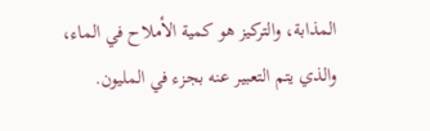المذابة، والتركيز هو كمية الأملاح في الماء، والذي يتم التعبير عنه بجزء في المليون.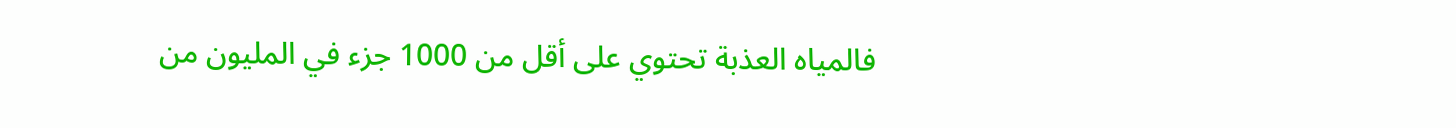فالمياه العذبة تحتوي على أقل من 1000 جزء في المليون من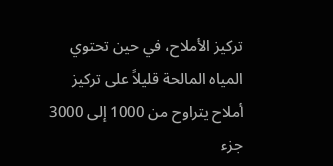تركيز الأملاح، في حين تحتوي المياه المالحة قليلاً على تركيز أملاح يتراوح من 1000 إلى 3000 جزء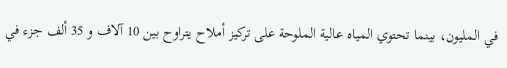في المليون، بينما تحتوي المياه عالية الملوحة على تركيز أملاح يتراوح بين 10 آلاف و 35 ألف جزء في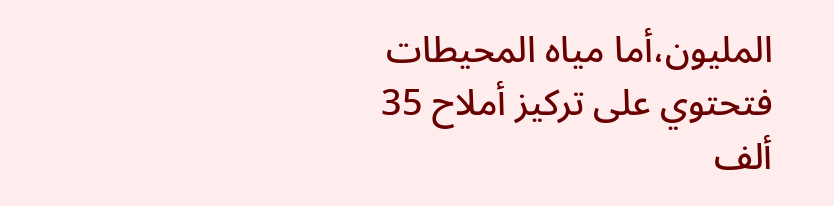المليون،أما مياه المحيطات فتحتوي على تركيز أملاح 35 ألف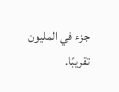جزء في المليون تقريبًا.